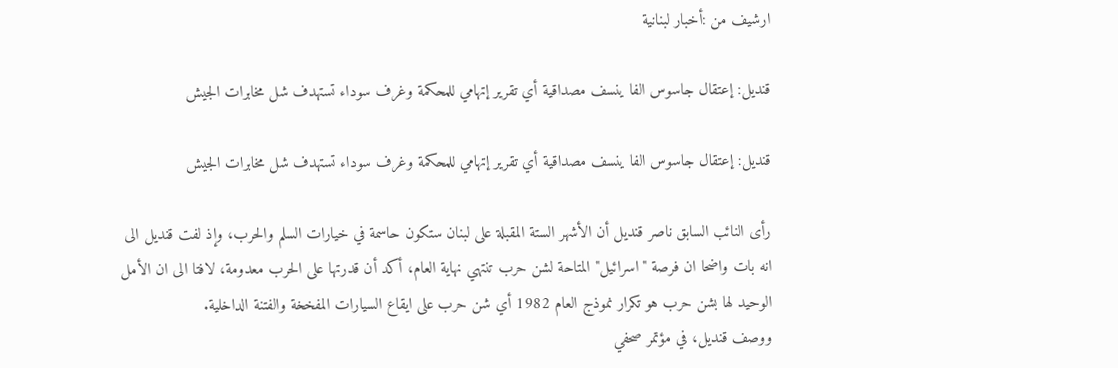ارشيف من :أخبار لبنانية

قنديل: إعتقال جاسوس الفا ينسف مصداقية أي تقرير إتهامي للمحكمة وغرف سوداء تستهدف شل مخابرات الجيش

قنديل: إعتقال جاسوس الفا ينسف مصداقية أي تقرير إتهامي للمحكمة وغرف سوداء تستهدف شل مخابرات الجيش

رأى النائب السابق ناصر قنديل أن الأشهر الستة المقبلة على لبنان ستكون حاسمة في خيارات السلم والحرب، وإذ لفت قنديل الى انه بات واضحا ان فرصة "اسرائيل" المتاحة لشن حرب تنتهي نهاية العام، أكد أن قدرتها على الحرب معدومة، لافتا الى ان الأمل الوحيد لها بشن حرب هو تكرار نموذج العام 1982 أي شن حرب على ايقاع السيارات المفخخة والفتنة الداخلية.
ووصف قنديل، في مؤتمر صحفي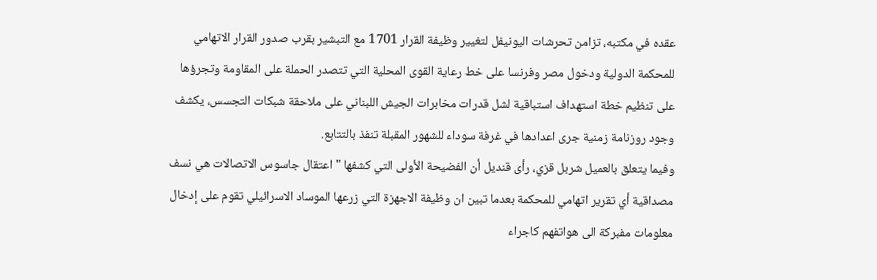عقده في مكتبه، تزامن تحرشات اليونيفل لتغيير وظيفة القرار 1701 مع التبشير بقرب صدور القرار الاتهامي للمحكمة الدولية ودخول مصر وفرنسا على خط رعاية القوى المحلية التي تتصدر الحملة على المقاومة وتجرؤها على تنظيم خطة استهداف استباقية لشل قدرات مخابرات الجيش اللبناني على ملاحقة شبكات التجسس، يكشف وجود روزنامة زمنية جرى اعدادها في غرفة سوداء للشهور المقبلة تنفذ بالتتابع.
وفيما يتعلق بالعميل شربل قزي، رأى قنديل أن الفضيحة الأولى التي كشفها "اعتقال جاسوس الاتصالات هي نسف مصداقية أي تقرير اتهامي للمحكمة بعدما تبين ان وظيفة الاجهزة التي زرعها الموساد الاسرائيلي تقوم على إدخال معلومات مفبركة الى هواتفهم كاجراء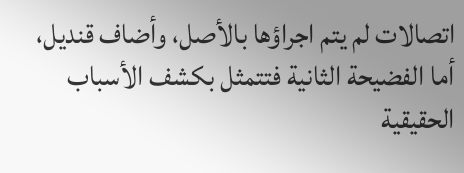اتصالات لم يتم اجراؤها بالأصل، وأضاف قنديل، أما الفضيحة الثانية فتتمثل بكشف الأسباب الحقيقية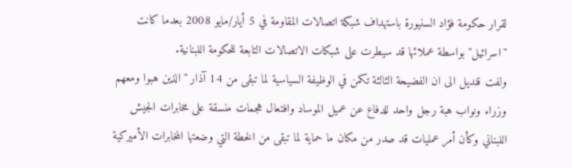لقرار حكومة فؤاد السنيورة باستهداف شبكة اتصالات المقاومة في 5 أيار/مايو 2008 بعدما كانت "اسرائيل" بواسطة عملائها قد سيطرت على شبكات الاتصالات التابعة للحكومة اللبنانية.
ولفت قنديل الى ان الفضيحة الثالثة تكمن في الوظيفة السياسية لما تبقى من 14 آذار "الذين هبوا ومعهم وزراء ونواب هبة رجل واحد للدفاع عن عميل الموساد وافتعال هجمات منسقة على مخابرات الجيش اللبناني وكأن أمر عمليات قد صدر من مكان ما حماية لما تبقى من الخطة التي وضعتها المخابرات الأميركية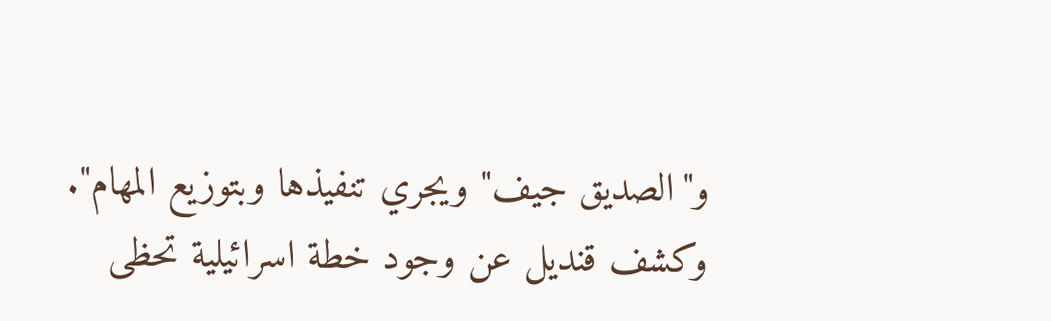و"الصديق جيف" ويجري تنفيذها وبتوزيع المهام".
وكشف قنديل عن وجود خطة اسرائيلية تحظى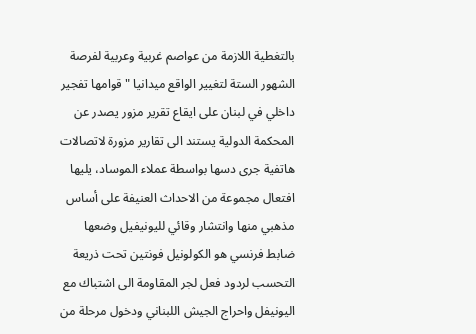بالتغطية اللازمة من عواصم غربية وعربية لفرصة الشهور الستة لتغيير الواقع ميدانيا "قوامها تفجير داخلي في لبنان على ايقاع تقرير مزور يصدر عن المحكمة الدولية يستند الى تقارير مزورة لاتصالات هاتفية جرى دسها بواسطة عملاء الموساد، يليها افتعال مجموعة من الاحداث العنيفة على أساس مذهبي منها وانتشار وقائي لليونيفيل وضعها ضابط فرنسي هو الكولونيل فونتين تحت ذريعة التحسب لردود فعل لجر المقاومة الى اشتباك مع اليونيفل واحراج الجيش اللبناني ودخول مرحلة من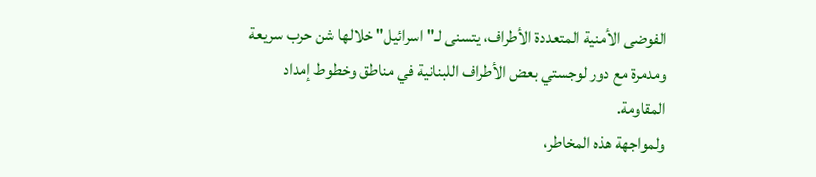الفوضى الأمنية المتعددة الأطراف، يتسنى لـ"اسرائيل" خلالها شن حرب سريعة ومدمرة مع دور لوجستي بعض الأطراف اللبنانية في مناطق وخطوط إمداد المقاومة.
ولمواجهة هذه المخاطر،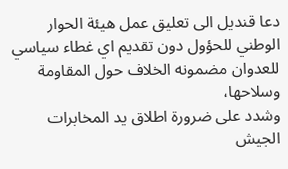دعا قنديل الى تعليق عمل هيئة الحوار الوطني للحؤول دون تقديم اي غطاء سياسي للعدوان مضمونه الخلاف حول المقاومة وسلاحها،
وشدد على ضرورة اطلاق يد المخابرات الجيش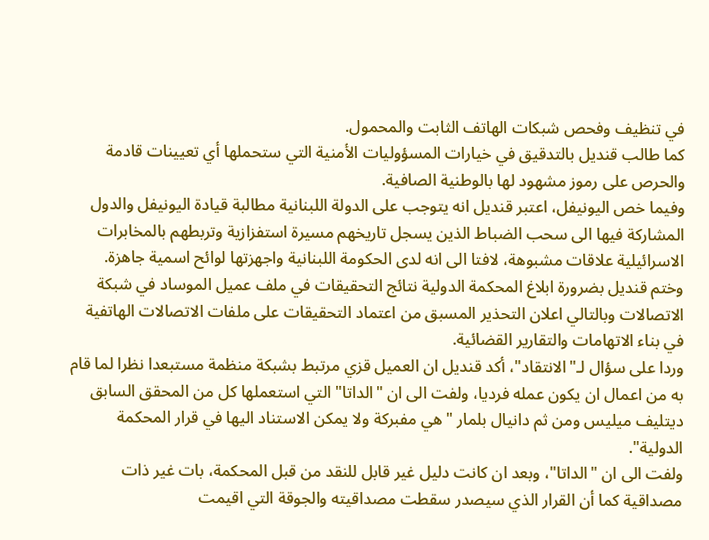في تنظيف وفحص شبكات الهاتف الثابت والمحمول.
كما طالب قنديل بالتدقيق في خيارات المسؤوليات الأمنية التي ستحملها أي تعيينات قادمة والحرص على رموز مشهود لها بالوطنية الصافية.
وفيما خص اليونيفل، اعتبر قنديل انه يتوجب على الدولة اللبنانية مطالبة قيادة اليونيفل والدول المشاركة فيها الى سحب الضباط الذين يسجل تاريخهم مسيرة استفزازية وتربطهم بالمخابرات الاسرائيلية علاقات مشبوهة، لافتا الى انه لدى الحكومة اللبنانية واجهزتها لوائح اسمية جاهزة.
وختم قنديل بضرورة ابلاغ المحكمة الدولية نتائج التحقيقات في ملف عميل الموساد في شبكة الاتصالات وبالتالي اعلان التحذير المسبق من اعتماد التحقيقات على ملفات الاتصالات الهاتفية في بناء الاتهامات والتقارير القضائية.
وردا على سؤال لـ"الانتقاد"، أكد قنديل ان العميل قزي مرتبط بشبكة منظمة مستبعدا نظرا لما قام به من اعمال ان يكون عمله فرديا، ولفت الى ان "الداتا" التي استعملها كل من المحقق السابق ديتليف ميليس ومن ثم دانيال بلمار "هي مفبركة ولا يمكن الاستناد اليها في قرار المحكمة الدولية".
ولفت الى ان "الداتا"، وبعد ان كانت دليل غير قابل للنقد من قبل المحكمة، بات غير ذات مصداقية كما أن القرار الذي سيصدر سقطت مصداقيته والجوقة التي اقيمت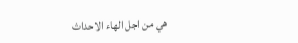هي من اجل الهاء الاحداث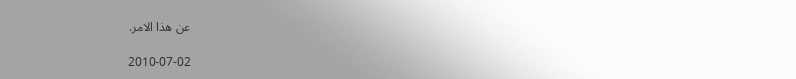عن هذا الامر.

2010-07-02